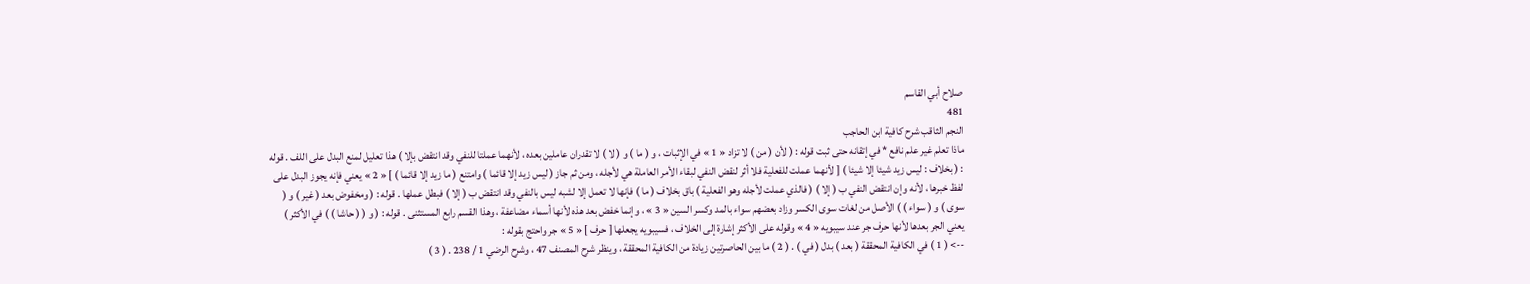صلاح أبي القاسم
481
النجم الثاقب شرح كافية ابن الحاجب
ماذا تعلم غير علم نافع * في إتقانه حتى ثبت قوله : ( لأن ( من ) لا تزاد « 1 » في الإثبات ، و ( ما ) و ( لا ) لا تقدران عاملين بعده ، لأنهما عملتا للنفي وقد انتقض بإلا ) هذا تعليل لمنع البدل على اللف . قوله : ( بخلاف : ليس زيد شيئا إلا شيئا ) [ لأنهما عملت للفعلية فلا أثر لنقض النفي لبقاء الأمر العاملة هي لأجله ، ومن ثم جاز ( ليس زيد إلا قائما ) وامتنع ( ما زيد إلا قائما ) ] « 2 » يعني فإنه يجوز البدل على لفظ خبرها ، لأنه وإن انتقض النفي ب ( إلا ) ( فالذي عملت لأجله وهو الفعلية ) باق بخلاف ( ما ) فإنها لا تعمل إلا لشبه ليس بالنفي وقد انتقض ب ( إلا ) فبطل عملها . قوله : ( ومخفوض بعد ( غير ) و ( سوى ) و ( سواء ) ) الأصل من لغات سوى الكسر وزاد بعضهم سواء بالمد وكسر السين « 3 » ، وإنما خفض بعد هذه لأنها أسماء مضاعفة ، وهذا القسم رابع المستثنى . قوله : ( و ( ( حاشا ) ) في الأكثر ) يعني الجر بعدها لأنها حرف جر عند سيبويه « 4 » وقوله على الأكثر إشارة إلى الخلاف ، فسيبويه يجعلها [ حرف ] « 5 » جر واحتج بقوله :
--> ( 1 ) في الكافية المحققة ( بعد ) بدل ( في ) . ( 2 ) ما بين الحاصرتين زيادة من الكافية المحققة ، وينظر شرح المصنف 47 ، وشرح الرضي 1 / 238 . ( 3 )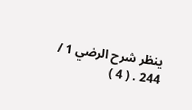ينظر شرح الرضي 1 / 244 . ( 4 )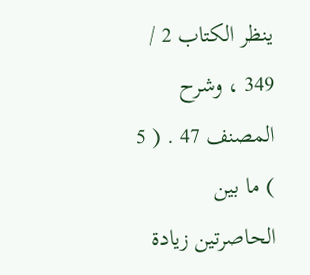ينظر الكتاب 2 / 349 ، وشرح المصنف 47 . ( 5 ) ما بين الحاصرتين زيادة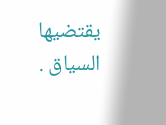يقتضيها السياق .